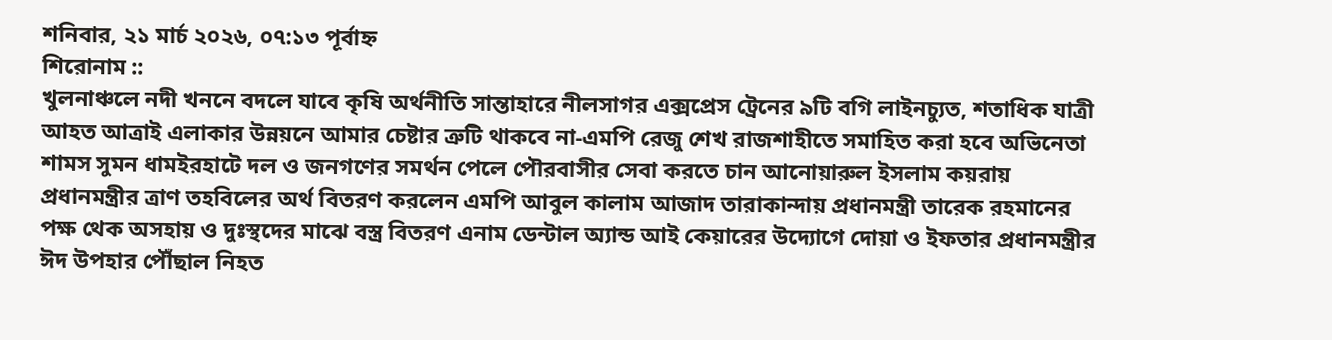শনিবার, ২১ মার্চ ২০২৬, ০৭:১৩ পূর্বাহ্ন
শিরোনাম ::
খুলনাঞ্চলে নদী খননে বদলে যাবে কৃষি অর্থনীতি সান্তাহারে নীলসাগর এক্সপ্রেস ট্রেনের ৯টি বগি লাইনচ্যুত, শতাধিক যাত্রী আহত আত্রাই এলাকার উন্নয়নে আমার চেষ্টার ত্রুটি থাকবে না-এমপি রেজু শেখ রাজশাহীতে সমাহিত করা হবে অভিনেতা শামস সুমন ধামইরহাটে দল ও জনগণের সমর্থন পেলে পৌরবাসীর সেবা করতে চান আনোয়ারুল ইসলাম কয়রায় প্রধানমন্ত্রীর ত্রাণ তহবিলের অর্থ বিতরণ করলেন এমপি আবুল কালাম আজাদ তারাকান্দায় প্রধানমন্ত্রী তারেক রহমানের পক্ষ থেক অসহায় ও দুঃস্থদের মাঝে বস্ত্র বিতরণ এনাম ডেন্টাল অ্যান্ড আই কেয়ারের উদ্যোগে দোয়া ও ইফতার প্রধানমন্ত্রীর ঈদ উপহার পৌঁছাল নিহত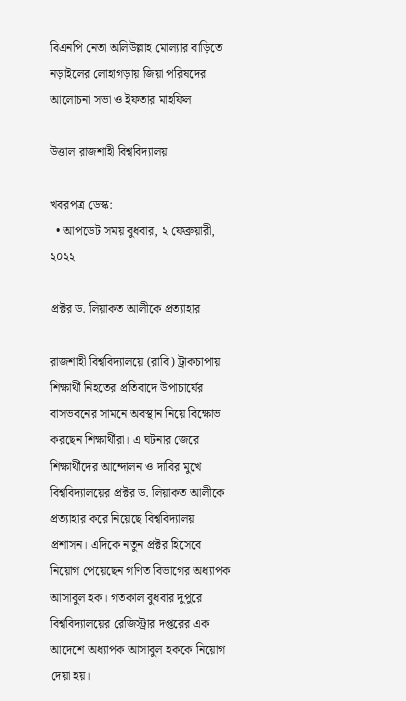বিএনপি নেতা অলিউল্লাহ মোল্যার বাড়িতে নড়াইলের লোহাগড়ায় জিয়া পরিষদের আলোচনা সভা ও ইফতার মাহফিল

উত্তাল রাজশাহী বিশ্ববিদ্যালয়

খবরপত্র ডেস্ক:
  • আপডেট সময় বুধবার, ২ ফেব্রুয়ারী, ২০২২

প্রক্টর ড. লিয়াকত আলীকে প্রত্যাহার

রাজশাহী বিশ্ববিদ্যালয়ে (রাবি) ট্রাকচাপায় শিক্ষার্থী নিহতের প্রতিবাদে উপাচার্যের বাসভবনের সামনে অবস্থান নিয়ে বিক্ষোভ করছেন শিক্ষার্থীরা। এ ঘটনার জেরে শিক্ষার্থীদের আন্দোলন ও দাবির মুখে বিশ্ববিদ্যালয়ের প্রক্টর ড. লিয়াকত আলীকে প্রত্যাহার করে নিয়েছে বিশ্ববিদ্যালয় প্রশাসন। এদিকে নতুন প্রক্টর হিসেবে নিয়োগ পেয়েছেন গণিত বিভাগের অধ্যাপক আসাবুল হক। গতকাল বুধবার দুপুরে বিশ্ববিদ্যালয়ের রেজিস্ট্রার দপ্তরের এক আদেশে অধ্যাপক আসাবুল হককে নিয়োগ দেয়া হয়।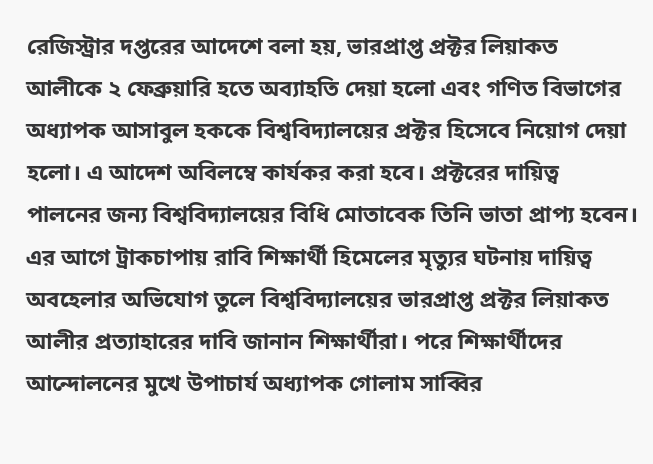রেজিস্ট্রার দপ্তরের আদেশে বলা হয়, ভারপ্রাপ্ত প্রক্টর লিয়াকত আলীকে ২ ফেব্রুয়ারি হতে অব্যাহতি দেয়া হলো এবং গণিত বিভাগের অধ্যাপক আসাবুল হককে বিশ্ববিদ্যালয়ের প্রক্টর হিসেবে নিয়োগ দেয়া হলো। এ আদেশ অবিলম্বে কার্যকর করা হবে। প্রক্টরের দায়িত্ব পালনের জন্য বিশ্ববিদ্যালয়ের বিধি মোতাবেক তিনি ভাতা প্রাপ্য হবেন। এর আগে ট্রাকচাপায় রাবি শিক্ষার্থী হিমেলের মৃত্যুর ঘটনায় দায়িত্ব অবহেলার অভিযোগ তুলে বিশ্ববিদ্যালয়ের ভারপ্রাপ্ত প্রক্টর লিয়াকত আলীর প্রত্যাহারের দাবি জানান শিক্ষার্থীরা। পরে শিক্ষার্থীদের আন্দোলনের মুখে উপাচার্য অধ্যাপক গোলাম সাব্বির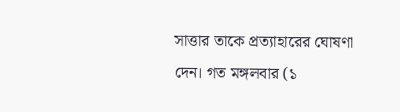সাত্তার তাকে প্রত্যাহারের ঘোষণা দেন। গত মঙ্গলবার (১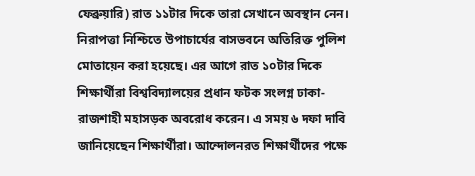ফেব্রুয়ারি) রাত ১১টার দিকে তারা সেখানে অবস্থান নেন। নিরাপত্তা নিশ্চিতে উপাচার্যের বাসভবনে অতিরিক্ত পুলিশ মোতায়েন করা হয়েছে। এর আগে রাত ১০টার দিকে শিক্ষার্থীরা বিশ্ববিদ্যালয়ের প্রধান ফটক সংলগ্ন ঢাকা-রাজশাহী মহাসড়ক অবরোধ করেন। এ সময় ৬ দফা দাবি জানিয়েছেন শিক্ষার্থীরা। আন্দোলনরত শিক্ষার্থীদের পক্ষে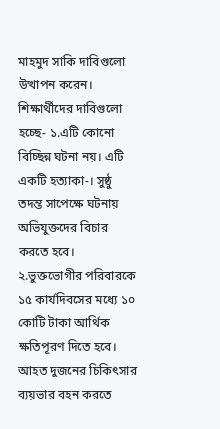মাহমুদ সাকি দাবিগুলো উত্থাপন করেন।
শিক্ষার্থীদের দাবিগুলো হচ্ছে- ১.এটি কোনো বিচ্ছিন্ন ঘটনা নয়। এটি একটি হত্যাকা-। সুষ্ঠু তদন্ত সাপেক্ষে ঘটনায় অভিযুক্তদের বিচার করতে হবে। ২.ভুক্তভোগীর পরিবারকে ১৫ কার্যদিবসের মধ্যে ১০ কোটি টাকা আর্থিক ক্ষতিপূরণ দিতে হবে। আহত দুজনের চিকিৎসার ব্যয়ভার বহন করতে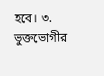হবে। ৩. ভুক্তভোগীর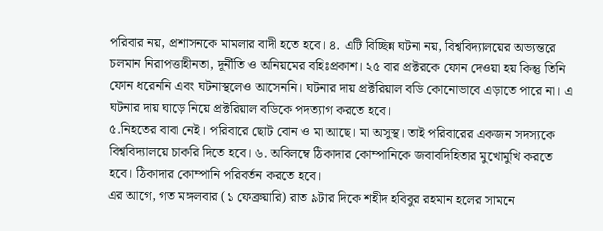পরিবার নয়, প্রশাসনকে মামলার বাদী হতে হবে। ৪. এটি বিচ্ছিন্ন ঘটনা নয়, বিশ্ববিদ্যালয়ের অভ্যন্তরে চলমান নিরাপত্তাহীনতা, দূর্নীতি ও অনিয়মের বহিঃপ্রকাশ। ২৫ বার প্রক্টরকে ফোন দেওয়া হয় কিন্তু তিনি ফোন ধরেননি এবং ঘটনাস্থলেও আসেননি। ঘটনার দায় প্রক্টরিয়াল বডি কোনোভাবে এড়াতে পারে না। এ ঘটনার দায় ঘাড়ে নিয়ে প্রক্টরিয়াল বডিকে পদত্যাগ করতে হবে।
৫.নিহতের বাবা নেই। পরিবারে ছোট বোন ও মা আছে। মা অসুস্থ। তাই পরিবারের একজন সদস্যকে বিশ্ববিদ্যালয়ে চাকরি দিতে হবে। ৬. অবিলম্বে ঠিকাদার কোম্পানিকে জবাবদিহিতার মুখোমুখি করতে হবে। ঠিকাদার কোম্পানি পরিবর্তন করতে হবে।
এর আগে, গত মঙ্গলবার (১ ফেব্রুয়ারি) রাত ৯টার দিকে শহীদ হবিবুর রহমান হলের সামনে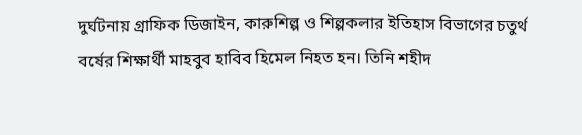দুর্ঘটনায় গ্রাফিক ডিজাইন, কারুশিল্প ও শিল্পকলার ইতিহাস বিভাগের চতুর্থ বর্ষের শিক্ষার্থী মাহবুব হাবিব হিমেল নিহত হন। তিনি শহীদ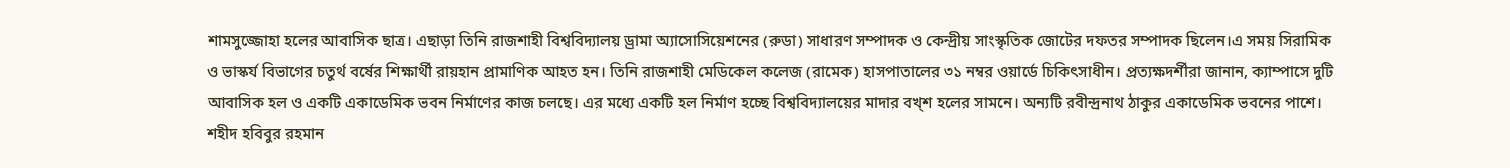শামসুজ্জোহা হলের আবাসিক ছাত্র। এছাড়া তিনি রাজশাহী বিশ্ববিদ্যালয় ড্রামা অ্যাসোসিয়েশনের (রুডা) সাধারণ সম্পাদক ও কেন্দ্রীয় সাংস্কৃতিক জোটের দফতর সম্পাদক ছিলেন।এ সময় সিরামিক ও ভাস্কর্য বিভাগের চতুর্থ বর্ষের শিক্ষার্থী রায়হান প্রামাণিক আহত হন। তিনি রাজশাহী মেডিকেল কলেজ (রামেক) হাসপাতালের ৩১ নম্বর ওয়ার্ডে চিকিৎসাধীন। প্রত্যক্ষদর্শীরা জানান, ক্যাম্পাসে দুটি আবাসিক হল ও একটি একাডেমিক ভবন নির্মাণের কাজ চলছে। এর মধ্যে একটি হল নির্মাণ হচ্ছে বিশ্ববিদ্যালয়ের মাদার বখ্শ হলের সামনে। অন্যটি রবীন্দ্রনাথ ঠাকুর একাডেমিক ভবনের পাশে। শহীদ হবিবুর রহমান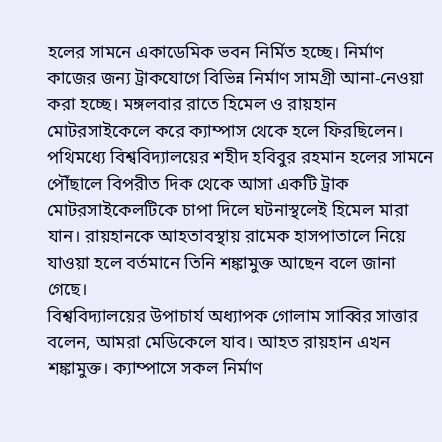হলের সামনে একাডেমিক ভবন নির্মিত হচ্ছে। নির্মাণ কাজের জন্য ট্রাকযোগে বিভিন্ন নির্মাণ সামগ্রী আনা-নেওয়া করা হচ্ছে। মঙ্গলবার রাতে হিমেল ও রায়হান মোটরসাইকেলে করে ক্যাম্পাস থেকে হলে ফিরছিলেন। পথিমধ্যে বিশ্ববিদ্যালয়ের শহীদ হবিবুর রহমান হলের সামনে পৌঁছালে বিপরীত দিক থেকে আসা একটি ট্রাক মোটরসাইকেলটিকে চাপা দিলে ঘটনাস্থলেই হিমেল মারা যান। রায়হানকে আহতাবস্থায় রামেক হাসপাতালে নিয়ে যাওয়া হলে বর্তমানে তিনি শঙ্কামুক্ত আছেন বলে জানা গেছে।
বিশ্ববিদ্যালয়ের উপাচার্য অধ্যাপক গোলাম সাব্বির সাত্তার বলেন, আমরা মেডিকেলে যাব। আহত রায়হান এখন শঙ্কামুক্ত। ক্যাম্পাসে সকল নির্মাণ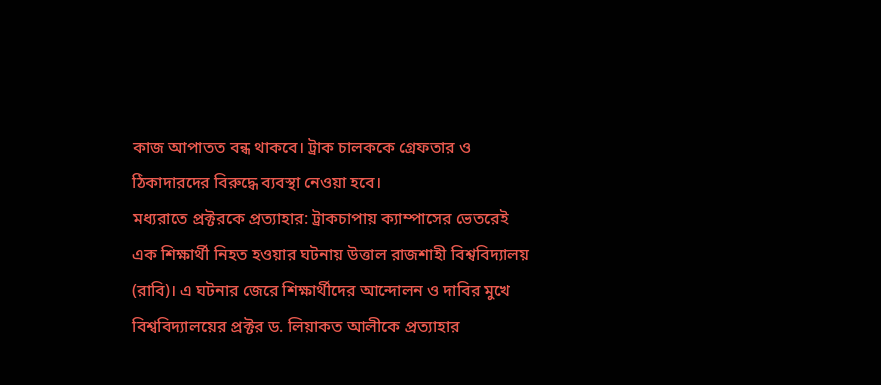কাজ আপাতত বন্ধ থাকবে। ট্রাক চালককে গ্রেফতার ও ঠিকাদারদের বিরুদ্ধে ব্যবস্থা নেওয়া হবে।
মধ্যরাতে প্রক্টরকে প্রত্যাহার: ট্রাকচাপায় ক্যাম্পাসের ভেতরেই এক শিক্ষার্থী নিহত হওয়ার ঘটনায় উত্তাল রাজশাহী বিশ্ববিদ্যালয় (রাবি)। এ ঘটনার জেরে শিক্ষার্থীদের আন্দোলন ও দাবির মুখে বিশ্ববিদ্যালয়ের প্রক্টর ড. লিয়াকত আলীকে প্রত্যাহার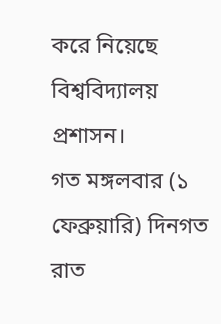করে নিয়েছে বিশ্ববিদ্যালয় প্রশাসন।
গত মঙ্গলবার (১ ফেব্রুয়ারি) দিনগত রাত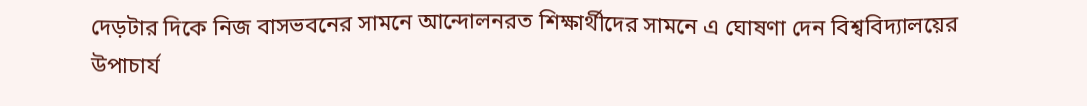দেড়টার দিকে নিজ বাসভবনের সামনে আন্দোলনরত শিক্ষার্থীদের সামনে এ ঘোষণা দেন বিশ্ববিদ্যালয়ের উপাচার্য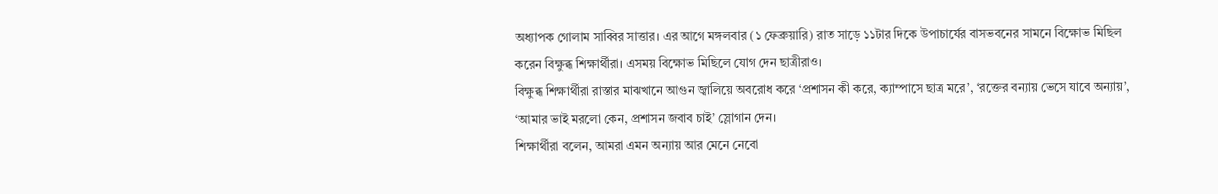অধ্যাপক গোলাম সাব্বির সাত্তার। এর আগে মঙ্গলবার (১ ফেব্রুয়ারি) রাত সাড়ে ১১টার দিকে উপাচার্যের বাসভবনের সামনে বিক্ষোভ মিছিল করেন বিক্ষুব্ধ শিক্ষার্থীরা। এসময় বিক্ষোভ মিছিলে যোগ দেন ছাত্রীরাও।
বিক্ষুব্ধ শিক্ষার্থীরা রাস্তার মাঝখানে আগুন জ্বালিয়ে অবরোধ করে ‘প্রশাসন কী করে, ক্যাম্পাসে ছাত্র মরে’, ‘রক্তের বন্যায় ভেসে যাবে অন্যায়’, ‘আমার ভাই মরলো কেন, প্রশাসন জবাব চাই’ স্লোগান দেন।
শিক্ষার্থীরা বলেন, আমরা এমন অন্যায় আর মেনে নেবো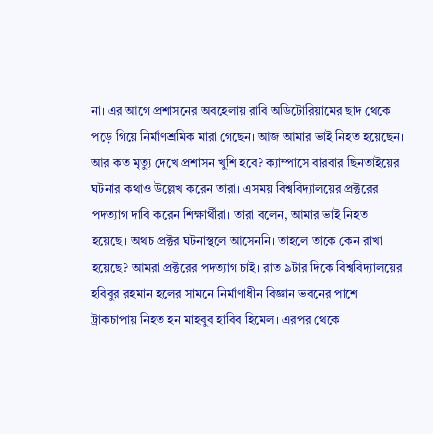না। এর আগে প্রশাসনের অবহেলায় রাবি অডিটোরিয়ামের ছাদ থেকে পড়ে গিয়ে নির্মাণশ্রমিক মারা গেছেন। আজ আমার ভাই নিহত হয়েছেন। আর কত মৃত্যু দেখে প্রশাসন খুশি হবে? ক্যাম্পাসে বারবার ছিনতাইয়ের ঘটনার কথাও উল্লেখ করেন তারা। এসময় বিশ্ববিদ্যালয়ের প্রক্টরের পদত্যাগ দাবি করেন শিক্ষার্থীরা। তারা বলেন, আমার ভাই নিহত হয়েছে। অথচ প্রক্টর ঘটনাস্থলে আসেননি। তাহলে তাকে কেন রাখা হয়েছে? আমরা প্রক্টরের পদত্যাগ চাই। রাত ৯টার দিকে বিশ্ববিদ্যালয়ের হবিবুর রহমান হলের সামনে নির্মাণাধীন বিজ্ঞান ভবনের পাশে ট্রাকচাপায় নিহত হন মাহবুব হাবিব হিমেল। এরপর থেকে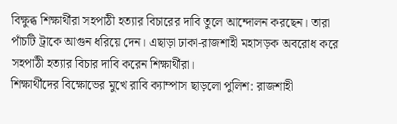বিক্ষুব্ধ শিক্ষার্থীরা সহপাঠী হত্যার বিচারের দাবি তুলে আন্দোলন করছেন। তারা পাঁচটি ট্রাকে আগুন ধরিয়ে দেন। এছাড়া ঢাকা-রাজশাহী মহাসড়ক অবরোধ করে সহপাঠী হত্যার বিচার দাবি করেন শিক্ষার্থীরা।
শিক্ষার্থীদের বিক্ষোভের মুখে রাবি ক্যাম্পাস ছাড়লো পুলিশ: রাজশাহী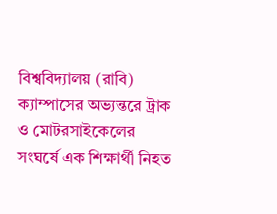বিশ্ববিদ্যালয় (রাবি) ক্যাম্পাসের অভ্যন্তরে ট্রাক ও মোটরসাইকেলের সংঘর্ষে এক শিক্ষার্থী নিহত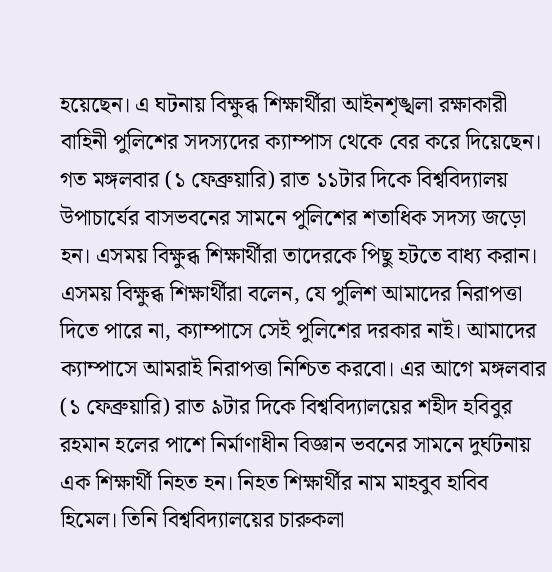হয়েছেন। এ ঘটনায় বিক্ষুব্ধ শিক্ষার্থীরা আইনশৃঙ্খলা রক্ষাকারী বাহিনী পুলিশের সদস্যদের ক্যাম্পাস থেকে বের করে দিয়েছেন। গত মঙ্গলবার (১ ফেব্রুয়ারি) রাত ১১টার দিকে বিশ্ববিদ্যালয় উপাচার্যের বাসভবনের সামনে পুলিশের শতাধিক সদস্য জড়ো হন। এসময় বিক্ষুব্ধ শিক্ষার্থীরা তাদেরকে পিছু হটতে বাধ্য করান। এসময় বিক্ষুব্ধ শিক্ষার্থীরা বলেন, যে পুলিশ আমাদের নিরাপত্তা দিতে পারে না, ক্যাম্পাসে সেই পুলিশের দরকার নাই। আমাদের ক্যাম্পাসে আমরাই নিরাপত্তা নিশ্চিত করবো। এর আগে মঙ্গলবার (১ ফেব্রুয়ারি) রাত ৯টার দিকে বিশ্ববিদ্যালয়ের শহীদ হবিবুর রহমান হলের পাশে নির্মাণাধীন বিজ্ঞান ভবনের সামনে দুর্ঘটনায় এক শিক্ষার্থী নিহত হন। নিহত শিক্ষার্থীর নাম মাহবুব হাবিব হিমেল। তিনি বিশ্ববিদ্যালয়ের চারুকলা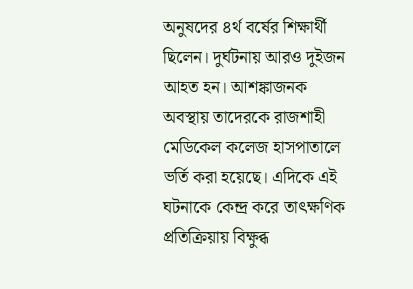অনুষদের ৪র্থ বর্ষের শিক্ষার্থী ছিলেন। দুর্ঘটনায় আরও দুইজন আহত হন। আশঙ্কাজনক অবস্থায় তাদেরকে রাজশাহী মেডিকেল কলেজ হাসপাতালে ভর্তি করা হয়েছে। এদিকে এই ঘটনাকে কেন্দ্র করে তাৎক্ষণিক প্রতিক্রিয়ায় বিক্ষুব্ধ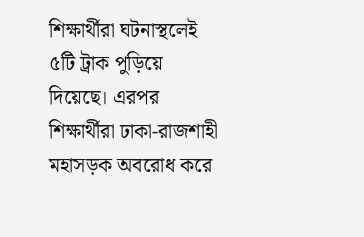শিক্ষার্থীরা ঘটনাস্থলেই ৫টি ট্রাক পুড়িয়ে দিয়েছে। এরপর শিক্ষার্থীরা ঢাকা-রাজশাহী মহাসড়ক অবরোধ করে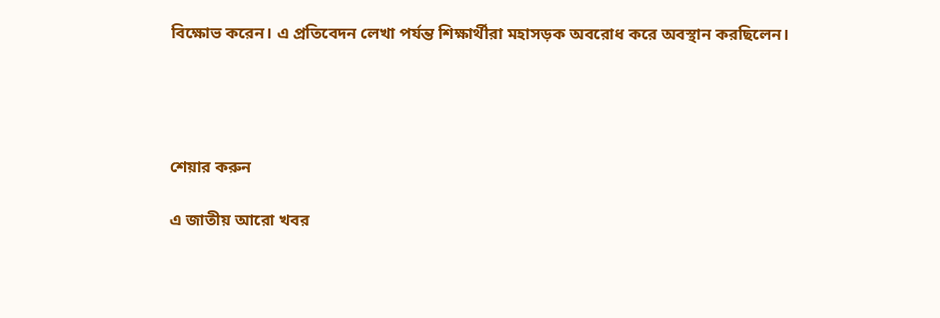বিক্ষোভ করেন। এ প্রতিবেদন লেখা পর্যন্ত শিক্ষার্থীরা মহাসড়ক অবরোধ করে অবস্থান করছিলেন।




শেয়ার করুন

এ জাতীয় আরো খবর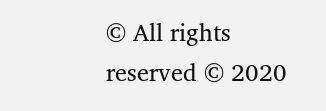© All rights reserved © 2020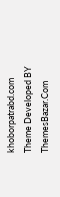khoborpatrabd.com
Theme Developed BY ThemesBazar.Com